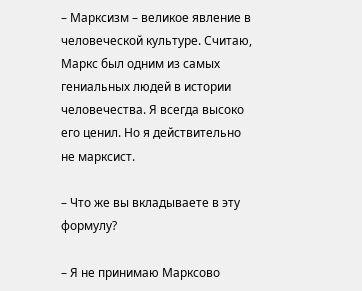– Марксизм – великое явление в человеческой культуре. Считаю, Маркс был одним из самых гениальных людей в истории человечества. Я всегда высоко его ценил. Но я действительно не марксист.

– Что же вы вкладываете в эту формулу?

– Я не принимаю Марксово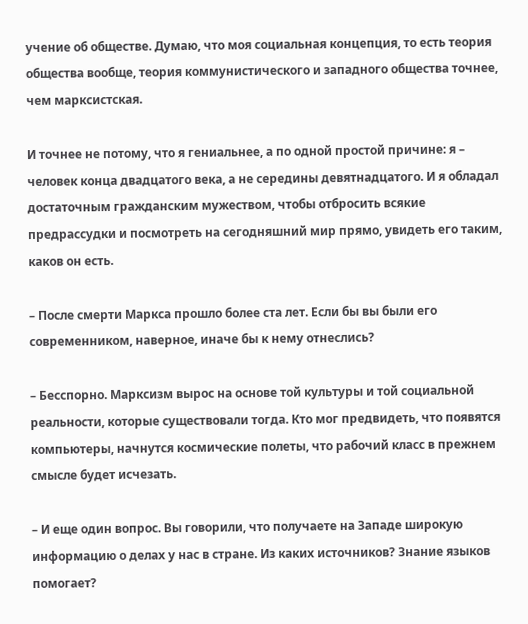учение об обществе. Думаю, что моя социальная концепция, то есть теория общества вообще, теория коммунистического и западного общества точнее, чем марксистская.

И точнее не потому, что я гениальнее, а по одной простой причине: я – человек конца двадцатого века, а не середины девятнадцатого. И я обладал достаточным гражданским мужеством, чтобы отбросить всякие предрассудки и посмотреть на сегодняшний мир прямо, увидеть его таким, каков он есть.

– После смерти Маркса прошло более ста лет. Если бы вы были его современником, наверное, иначе бы к нему отнеслись?

– Бесспорно. Марксизм вырос на основе той культуры и той социальной реальности, которые существовали тогда. Кто мог предвидеть, что появятся компьютеры, начнутся космические полеты, что рабочий класс в прежнем смысле будет исчезать.

– И еще один вопрос. Вы говорили, что получаете на Западе широкую информацию о делах у нас в стране. Из каких источников? Знание языков помогает?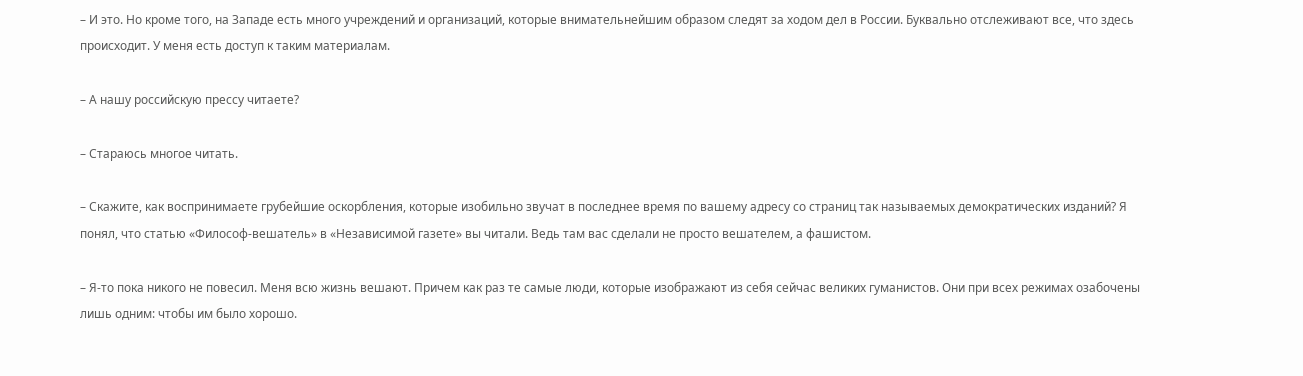– И это. Но кроме того, на Западе есть много учреждений и организаций, которые внимательнейшим образом следят за ходом дел в России. Буквально отслеживают все, что здесь происходит. У меня есть доступ к таким материалам.

– А нашу российскую прессу читаете?

– Стараюсь многое читать.

– Скажите, как воспринимаете грубейшие оскорбления, которые изобильно звучат в последнее время по вашему адресу со страниц так называемых демократических изданий? Я понял, что статью «Философ-вешатель» в «Независимой газете» вы читали. Ведь там вас сделали не просто вешателем, а фашистом.

– Я-то пока никого не повесил. Меня всю жизнь вешают. Причем как раз те самые люди, которые изображают из себя сейчас великих гуманистов. Они при всех режимах озабочены лишь одним: чтобы им было хорошо.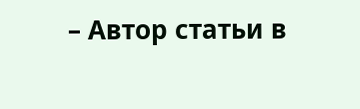– Автор статьи в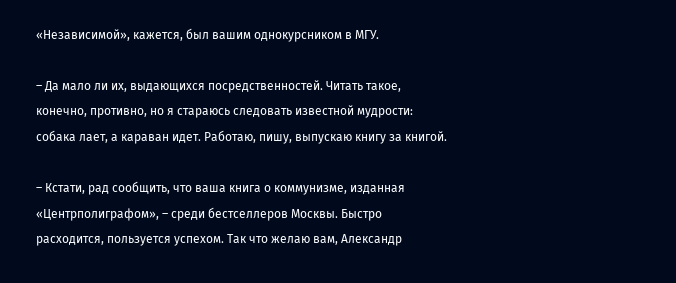«Независимой», кажется, был вашим однокурсником в МГУ.

– Да мало ли их, выдающихся посредственностей. Читать такое, конечно, противно, но я стараюсь следовать известной мудрости: собака лает, а караван идет. Работаю, пишу, выпускаю книгу за книгой.

– Кстати, рад сообщить, что ваша книга о коммунизме, изданная «Центрполиграфом», – среди бестселлеров Москвы. Быстро расходится, пользуется успехом. Так что желаю вам, Александр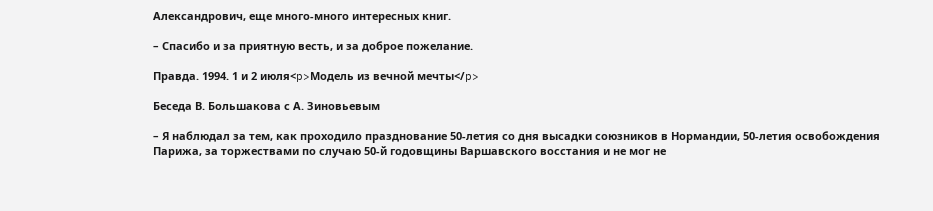Александрович, еще много-много интересных книг.

– Спасибо и за приятную весть, и за доброе пожелание.

Правда. 1994. 1 и 2 июля<p>Модель из вечной мечты</p>

Беседа В. Большакова с А. Зиновьевым

– Я наблюдал за тем, как проходило празднование 50-летия со дня высадки союзников в Нормандии, 50-летия освобождения Парижа, за торжествами по случаю 50-й годовщины Варшавского восстания и не мог не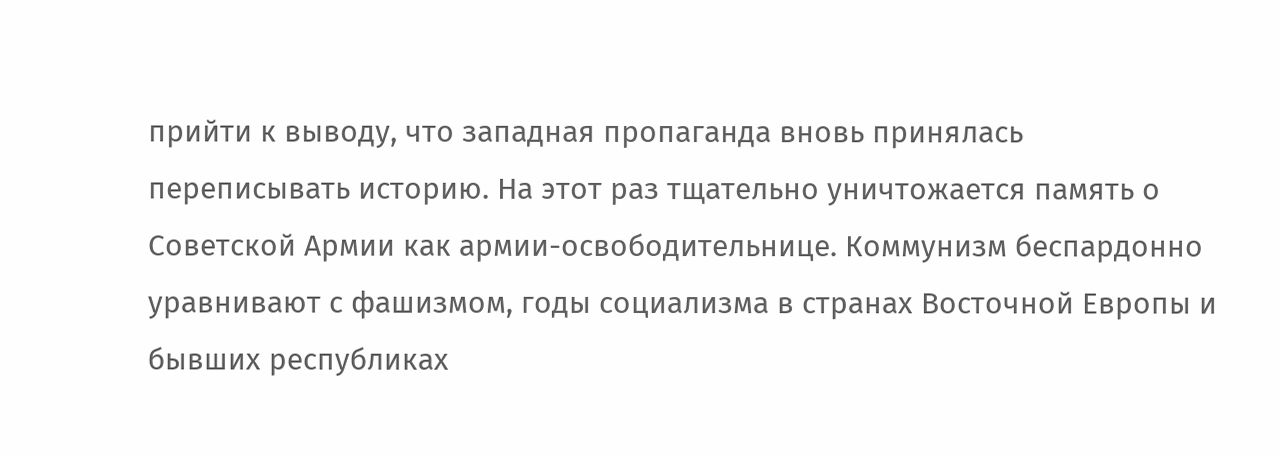прийти к выводу, что западная пропаганда вновь принялась переписывать историю. На этот раз тщательно уничтожается память о Советской Армии как армии-освободительнице. Коммунизм беспардонно уравнивают с фашизмом, годы социализма в странах Восточной Европы и бывших республиках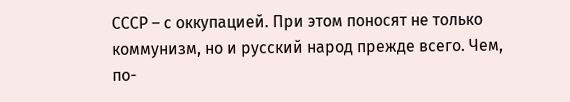СССР – с оккупацией. При этом поносят не только коммунизм, но и русский народ прежде всего. Чем, по-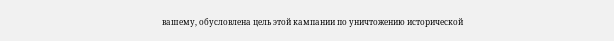вашему, обусловлена цель этой кампании по уничтожению исторической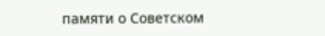памяти о Советском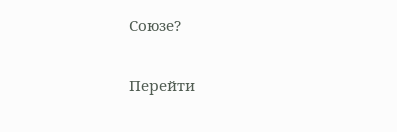Союзе?

Перейти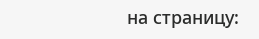на страницу: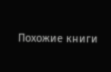Похожие книги